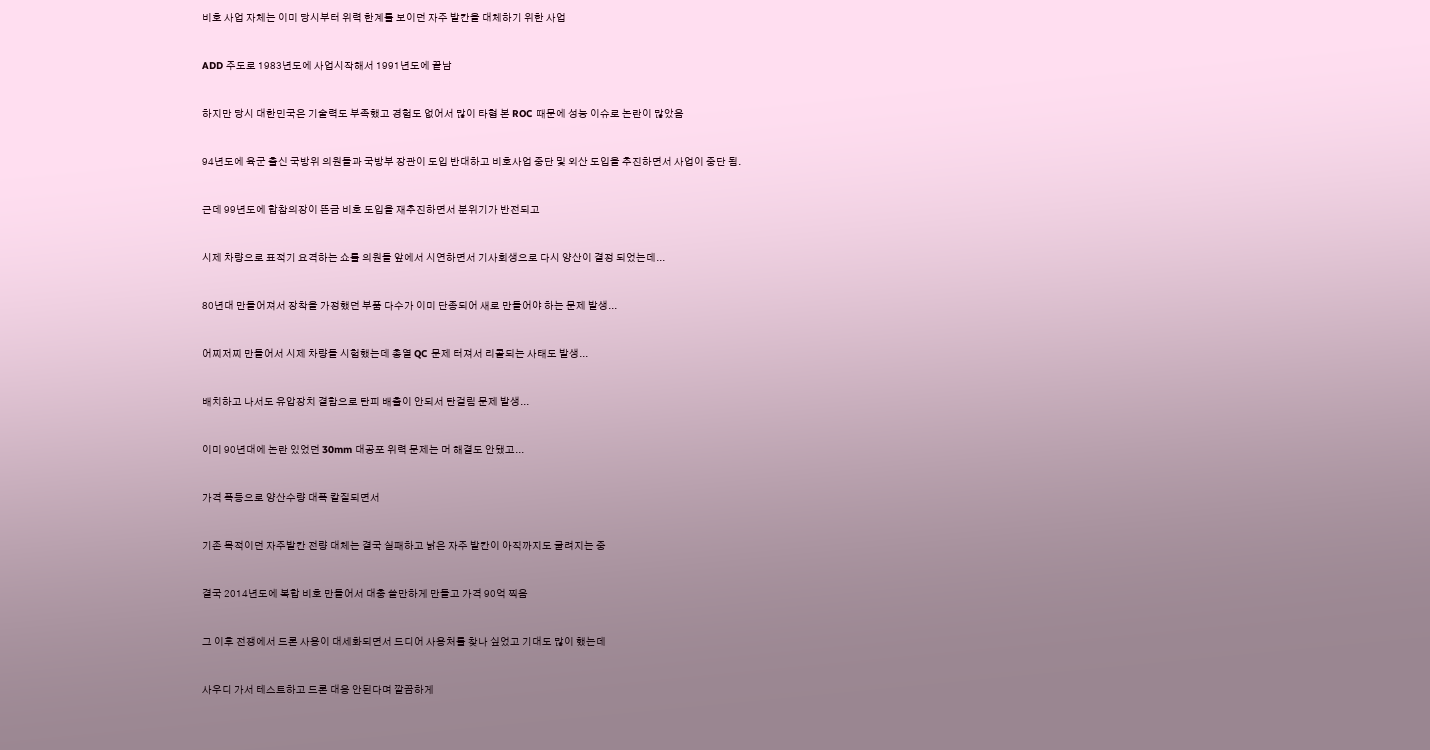비호 사업 자체는 이미 당시부터 위력 한계를 보이던 자주 발칸을 대체하기 위한 사업


ADD 주도로 1983년도에 사업시작해서 1991년도에 끝남


하지만 당시 대한민국은 기술력도 부족했고 경험도 없어서 많이 타협 본 ROC 때문에 성능 이슈로 논란이 많았음


94년도에 육군 출신 국방위 의원들과 국방부 장관이 도입 반대하고 비호사업 중단 및 외산 도입을 추진하면서 사업이 중단 됨.


근데 99년도에 합참의장이 뜬금 비호 도입을 재추진하면서 분위기가 반전되고


시제 차량으로 표적기 요격하는 쇼를 의원들 앞에서 시연하면서 기사회생으로 다시 양산이 결정 되었는데...


80년대 만들어져서 장착을 가정했던 부품 다수가 이미 단종되어 새로 만들어야 하는 문제 발생...


어찌저찌 만들어서 시제 차량들 시험했는데 총열 QC 문제 터져서 리콜되는 사태도 발생...


배치하고 나서도 유압장치 결함으로 탄피 배출이 안되서 탄걸림 문제 발생...


이미 90년대에 논란 있었던 30mm 대공포 위력 문제는 머 해결도 안됐고...


가격 폭등으로 양산수량 대폭 칼질되면서


기존 목적이던 자주발칸 전량 대체는 결국 실패하고 낡은 자주 발칸이 아직까지도 굴려지는 중


결국 2014년도에 복합 비호 만들어서 대충 쓸만하게 만들고 가격 90억 찍음


그 이후 전쟁에서 드론 사용이 대세화되면서 드디어 사용처를 찾나 싶었고 기대도 많이 했는데


사우디 가서 테스트하고 드론 대응 안된다며 깔끔하게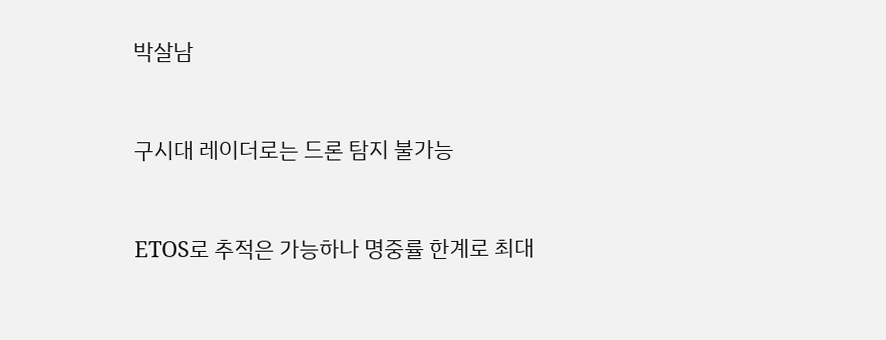박살남


구시대 레이더로는 드론 탐지 불가능


ETOS로 추적은 가능하나 명중률 한계로 최대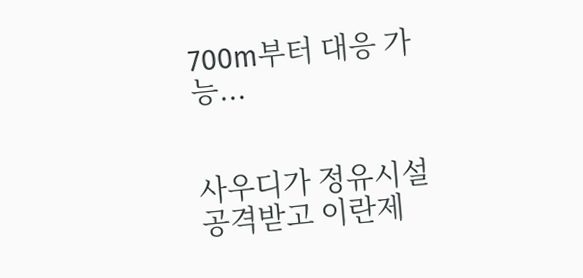700m부터 대응 가능...


사우디가 정유시설 공격받고 이란제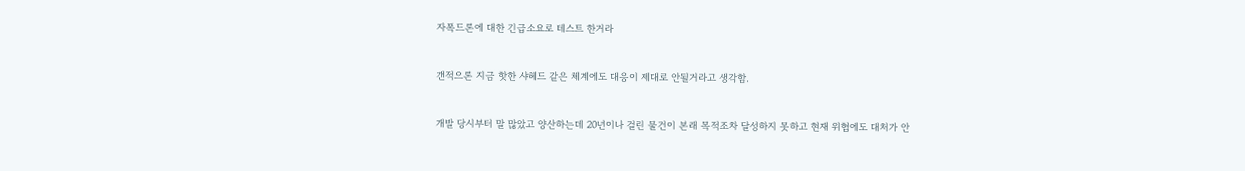자폭드론에 대한 긴급소요로 테스트 한거라


갠적으론 지금 핫한 샤헤드 같은 체계에도 대응이 제대로 안될거라고 생각함.


개발 당시부터 말 많았고 양산하는데 20년이나 걸린 물건이 본래 목적조차 달성하지 못하고 현재 위협에도 대처가 안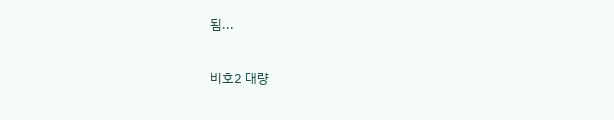됨...


비호2 대량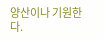양산이나 기원한다.